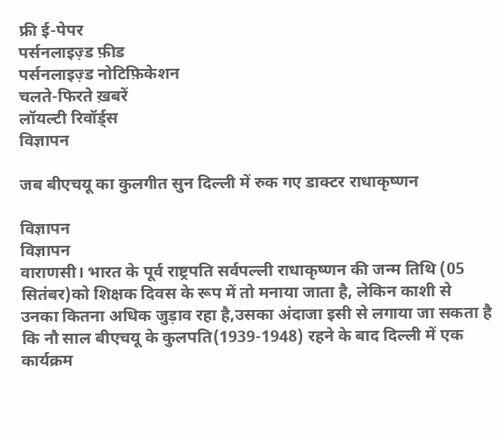फ्री ई-पेपर
पर्सनलाइज़्ड फ़ीड
पर्सनलाइज़्ड नोटिफ़िकेशन
चलते-फिरते ख़बरें
लॉयल्टी रिवॉर्ड्स
विज्ञापन

जब बीएचयू का कुलगीत सुन दिल्ली में रुक गए डाक्टर राधाकृष्णन

विज्ञापन
विज्ञापन
वाराणसी। भारत के पूर्व राष्ट्रपति सर्वपल्ली राधाकृष्णन की जन्म तिथि (05 सितंबर)को शिक्षक दिवस के रूप में तो मनाया जाता है, लेकिन काशी से उनका कितना अधिक जुड़ाव रहा है,उसका अंदाजा इसी से लगाया जा सकता है कि नौ साल बीएचयू के कुलपति(1939-1948) रहने के बाद दिल्ली में एक कार्यक्रम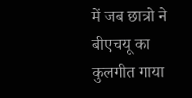में जब छात्रो ने बीएचयू का कुलगीत गाया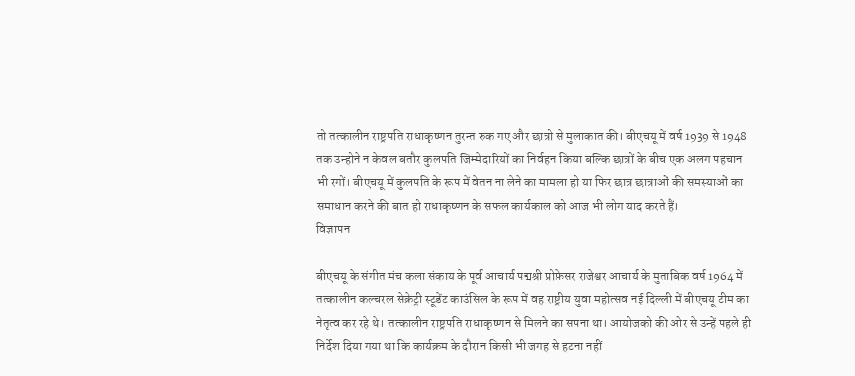तो तत्कालीन राष्ट्रपति राधाकृष्णन तुरन्त रुक गए और छात्रो से मुलाकात की। बीएचयू में वर्ष 1939 से 1948 तक उन्होने न केवल बतौर कुलपति जिम्मेदारियों का निर्वहन किया बल्कि छात्रों के बीच एक अलग पहचान भी रगों। बीएचयू में कुलपति के रूप में वेतन ना लेने का मामला हो या फिर छात्र छात्राओं की समस्याओं का समाधान करने की बात हो राधाकृष्णन के सफल कार्यकाल को आज भी लोग याद करते हैं।
विज्ञापन

बीएचयू के संगीत मंच कला संकाय के पूर्व आचार्य पद्मश्री प्रोफ़ेसर राजेश्वर आचार्य के मुताबिक वर्ष 1964 में तत्कालीन कल्चरल सेक्रेट्री स्टूडेंट काउंसिल के रूप में वह राष्ट्रीय युवा महोत्सव नई दिल्ली में बीएचयू टीम का नेतृत्व कर रहे थे। तत्कालीन राष्ट्रपति राधाकृष्णन से मिलने का सपना था। आयोजको की ओर से उन्हें पहले ही निर्देश दिया गया था कि कार्यक्रम के दौरान किसी भी जगह से हटना नहीं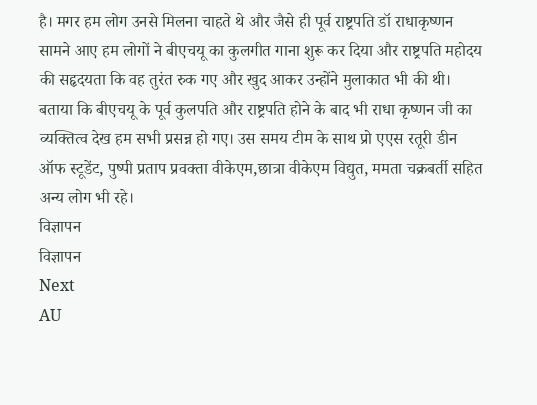है। मगर हम लोग उनसे मिलना चाहते थे और जैसे ही पूर्व राष्ट्रपति डॉ राधाकृष्णन सामने आए हम लोगों ने बीएचयू का कुलगीत गाना शुरू कर दिया और राष्ट्रपति महोदय की सहृदयता कि वह तुरंत रुक गए और खुद आकर उन्होंने मुलाकात भी की थी। बताया कि बीएचयू के पूर्व कुलपति और राष्ट्रपति होने के बाद भी राधा कृष्णन जी का व्यक्तित्व देख हम सभी प्रसन्न हो गए। उस समय टीम के साथ प्रो एएस रतूरी डीन ऑफ स्टूडेंट, पुष्पी प्रताप प्रवक्ता वीकेएम,छात्रा वीकेएम विद्युत, ममता चक्रबर्ती सहित अन्य लोग भी रहे।
विज्ञापन
विज्ञापन
Next
AU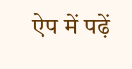ऐप में पढ़ें